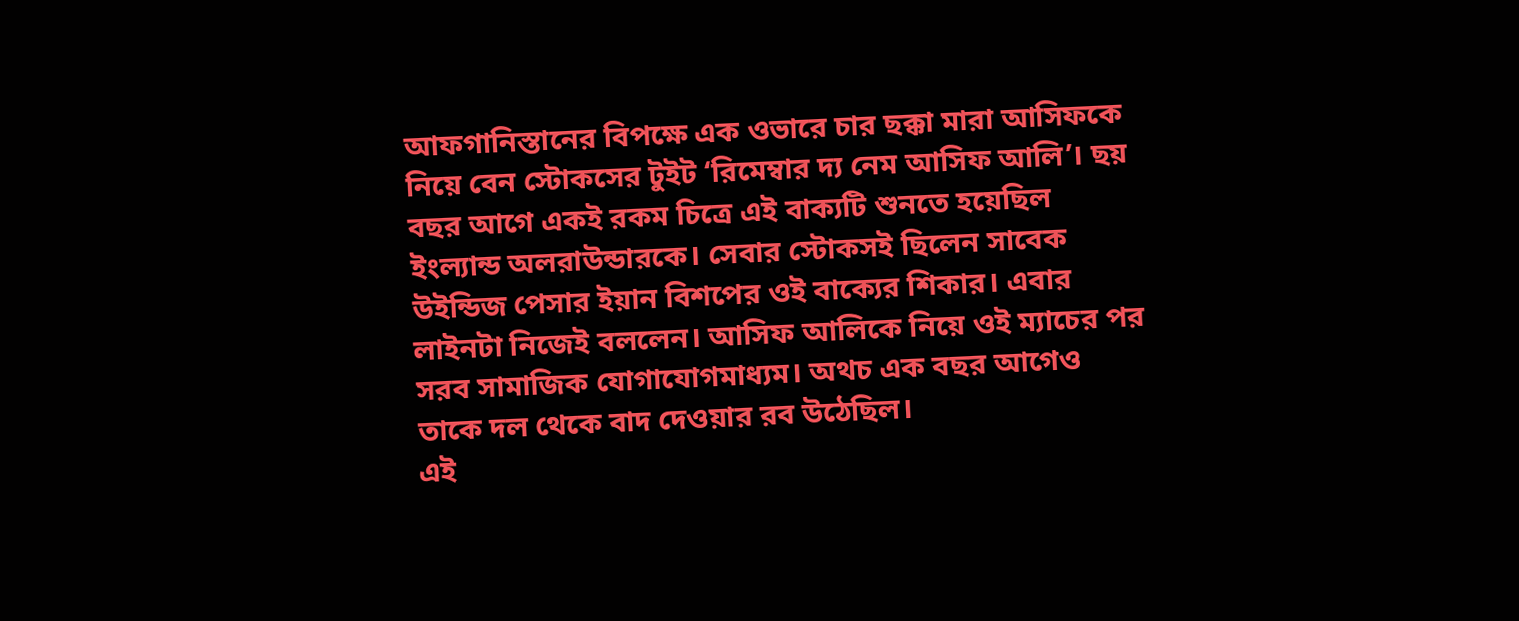আফগানিস্তানের বিপক্ষে এক ওভারে চার ছক্কা মারা আসিফকে নিয়ে বেন স্টোকসের টুইট ‘রিমেম্বার দ্য নেম আসিফ আলি’। ছয় বছর আগে একই রকম চিত্রে এই বাক্যটি শুনতে হয়েছিল ইংল্যান্ড অলরাউন্ডারকে। সেবার স্টোকসই ছিলেন সাবেক উইন্ডিজ পেসার ইয়ান বিশপের ওই বাক্যের শিকার। এবার লাইনটা নিজেই বললেন। আসিফ আলিকে নিয়ে ওই ম্যাচের পর সরব সামাজিক যোগাযোগমাধ্যম। অথচ এক বছর আগেও তাকে দল থেকে বাদ দেওয়ার রব উঠেছিল।
এই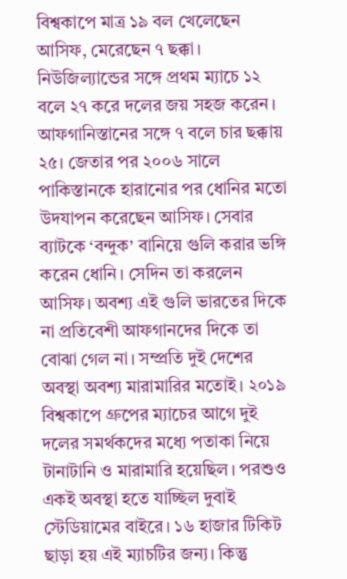বিশ্বকাপে মাত্র ১৯ বল খেলেছেন আসিফ, মেরেছেন ৭ ছক্কা। নিউজিল্যান্ডের সঙ্গে প্রথম ম্যাচে ১২ বলে ২৭ করে দলের জয় সহজ করেন। আফগানিস্তানের সঙ্গে ৭ বলে চার ছক্কায় ২৫। জেতার পর ২০০৬ সালে পাকিস্তানকে হারানোর পর ধোনির মতো উদযাপন করেছেন আসিফ। সেবার ব্যাটকে ‘বন্দুক’ বানিয়ে গুলি করার ভঙ্গি করেন ধোনি। সেদিন তা করলেন আসিফ। অবশ্য এই গুলি ভারতের দিকে না প্রতিবেশী আফগানদের দিকে তা বোঝা গেল না। সম্প্রতি দুই দেশের অবস্থা অবশ্য মারামারির মতোই। ২০১৯ বিশ্বকাপে গ্রুপের ম্যাচের আগে দুই দলের সমর্থকদের মধ্যে পতাকা নিয়ে টানাটানি ও মারামারি হয়েছিল। পরশুও একই অবস্থা হতে যাচ্ছিল দুবাই স্টেডিয়ামের বাইরে। ১৬ হাজার টিকিট ছাড়া হয় এই ম্যাচটির জন্য। কিন্তু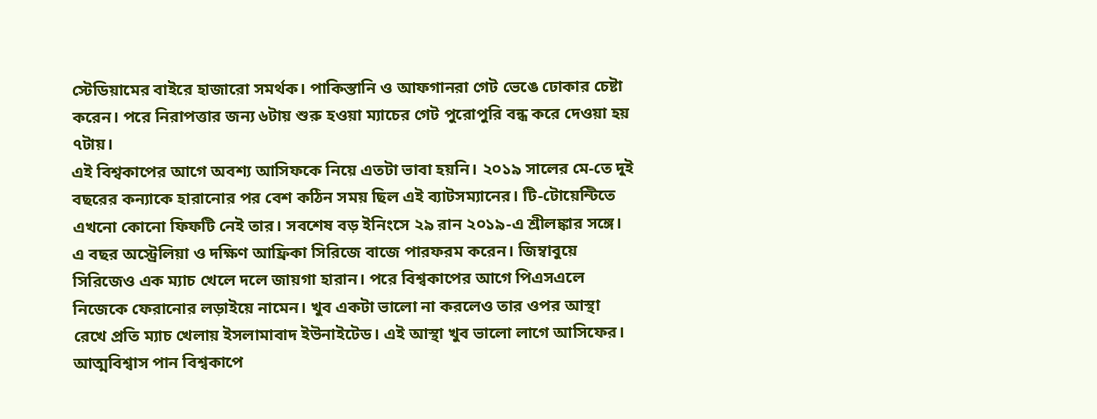স্টেডিয়ামের বাইরে হাজারো সমর্থক। পাকিস্তানি ও আফগানরা গেট ভেঙে ঢোকার চেষ্টা করেন। পরে নিরাপত্তার জন্য ৬টায় শুরু হওয়া ম্যাচের গেট পুরোপুরি বন্ধ করে দেওয়া হয় ৭টায়।
এই বিশ্বকাপের আগে অবশ্য আসিফকে নিয়ে এতটা ভাবা হয়নি। ২০১৯ সালের মে-তে দুই বছরের কন্যাকে হারানোর পর বেশ কঠিন সময় ছিল এই ব্যাটসম্যানের। টি-টোয়েন্টিতে এখনো কোনো ফিফটি নেই তার। সবশেষ বড় ইনিংসে ২৯ রান ২০১৯-এ শ্রীলঙ্কার সঙ্গে। এ বছর অস্ট্রেলিয়া ও দক্ষিণ আফ্রিকা সিরিজে বাজে পারফরম করেন। জিম্বাবুয়ে সিরিজেও এক ম্যাচ খেলে দলে জায়গা হারান। পরে বিশ্বকাপের আগে পিএসএলে নিজেকে ফেরানোর লড়াইয়ে নামেন। খুব একটা ভালো না করলেও তার ওপর আস্থা রেখে প্রতি ম্যাচ খেলায় ইসলামাবাদ ইউনাইটেড। এই আস্থা খুব ভালো লাগে আসিফের। আত্মবিশ্বাস পান বিশ্বকাপে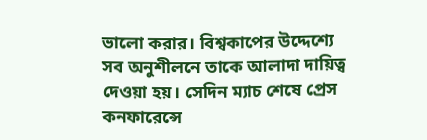ভালো করার। বিশ্বকাপের উদ্দেশ্যে সব অনুশীলনে তাকে আলাদা দায়িত্ব দেওয়া হয়। সেদিন ম্যাচ শেষে প্রেস কনফারেন্সে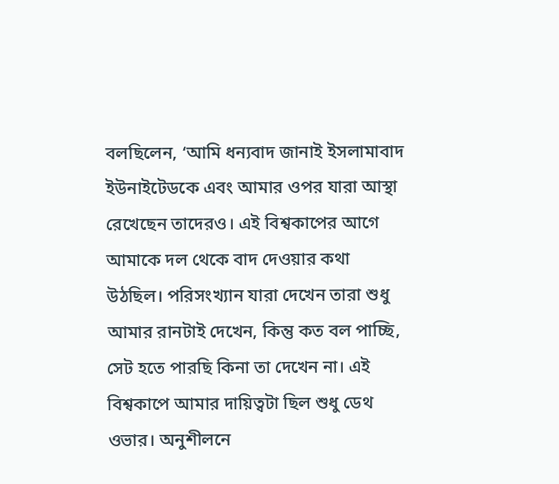বলছিলেন, ‘আমি ধন্যবাদ জানাই ইসলামাবাদ ইউনাইটেডকে এবং আমার ওপর যারা আস্থা রেখেছেন তাদেরও। এই বিশ্বকাপের আগে আমাকে দল থেকে বাদ দেওয়ার কথা উঠছিল। পরিসংখ্যান যারা দেখেন তারা শুধু আমার রানটাই দেখেন, কিন্তু কত বল পাচ্ছি, সেট হতে পারছি কিনা তা দেখেন না। এই বিশ্বকাপে আমার দায়িত্বটা ছিল শুধু ডেথ ওভার। অনুশীলনে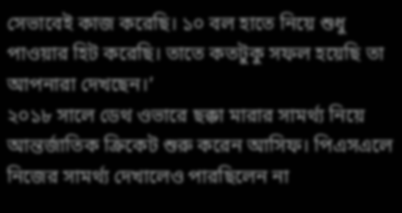সেভাবেই কাজ করেছি। ১০ বল হাতে নিয়ে শুধু পাওয়ার হিট করেছি। তাতে কতটুকু সফল হয়েছি তা আপনারা দেখছেন।’
২০১৮ সালে ডেথ ওভারে ছক্কা মারার সামর্থ্য নিয়ে আন্তর্জাতিক ক্রিকেট শুরু করেন আসিফ। পিএসএলে নিজের সামর্থ্য দেখালেও পারছিলেন না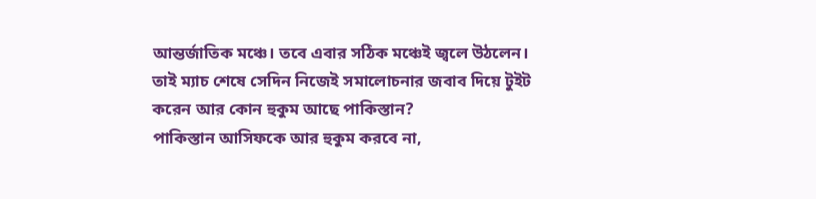আন্তর্জাতিক মঞ্চে। তবে এবার সঠিক মঞ্চেই জ্বলে উঠলেন। তাই ম্যাচ শেষে সেদিন নিজেই সমালোচনার জবাব দিয়ে টুইট করেন আর কোন হুকুম আছে পাকিস্তান?
পাকিস্তান আসিফকে আর হুকুম করবে না,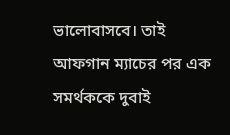ভালোবাসবে। তাই আফগান ম্যাচের পর এক সমর্থককে দুবাই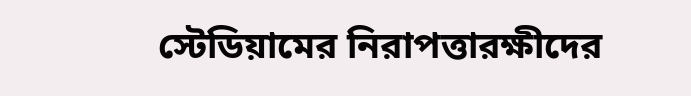স্টেডিয়ামের নিরাপত্তারক্ষীদের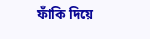ফাঁকি দিয়ে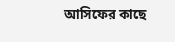আসিফের কাছে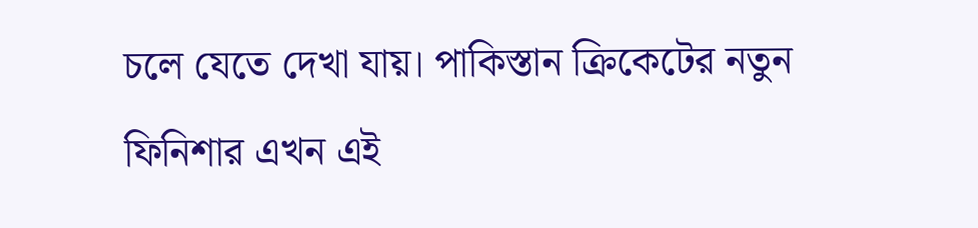চলে যেতে দেখা যায়। পাকিস্তান ক্রিকেটের নতুন ফিনিশার এখন এই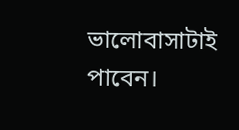ভালোবাসাটাই পাবেন।